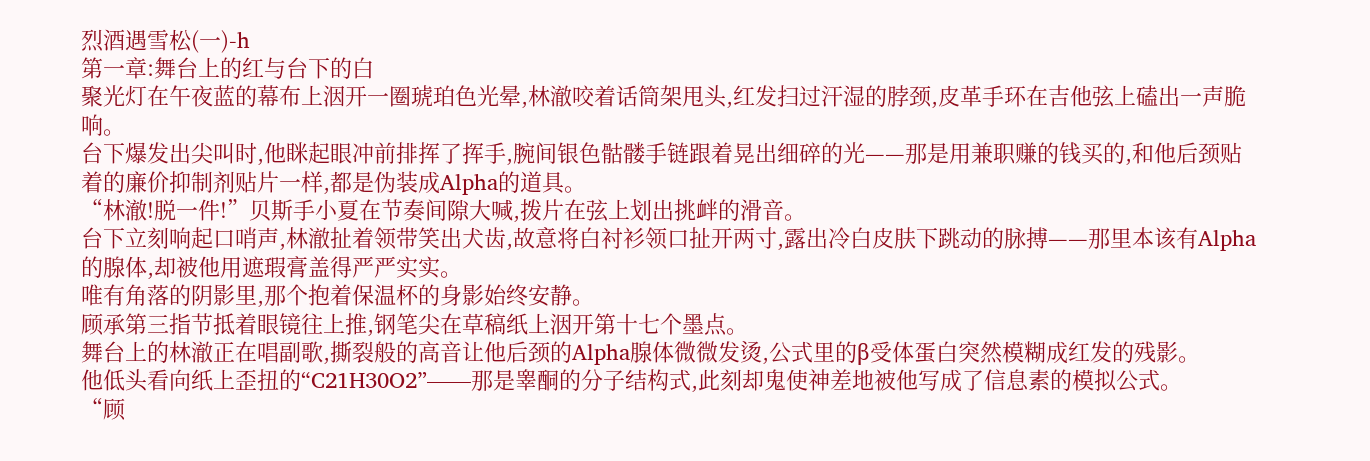烈酒遇雪松(一)-h
第一章:舞台上的红与台下的白
聚光灯在午夜蓝的幕布上洇开一圈琥珀色光晕,林澈咬着话筒架甩头,红发扫过汗湿的脖颈,皮革手环在吉他弦上磕出一声脆响。
台下爆发出尖叫时,他眯起眼冲前排挥了挥手,腕间银色骷髅手链跟着晃出细碎的光——那是用兼职赚的钱买的,和他后颈贴着的廉价抑制剂贴片一样,都是伪装成Alpha的道具。
“林澈!脱一件!”贝斯手小夏在节奏间隙大喊,拨片在弦上划出挑衅的滑音。
台下立刻响起口哨声,林澈扯着领带笑出犬齿,故意将白衬衫领口扯开两寸,露出冷白皮肤下跳动的脉搏——那里本该有Alpha的腺体,却被他用遮瑕膏盖得严严实实。
唯有角落的阴影里,那个抱着保温杯的身影始终安静。
顾承第三指节抵着眼镜往上推,钢笔尖在草稿纸上洇开第十七个墨点。
舞台上的林澈正在唱副歌,撕裂般的高音让他后颈的Alpha腺体微微发烫,公式里的β受体蛋白突然模糊成红发的残影。
他低头看向纸上歪扭的“C21H30O2”——那是睾酮的分子结构式,此刻却鬼使神差地被他写成了信息素的模拟公式。
“顾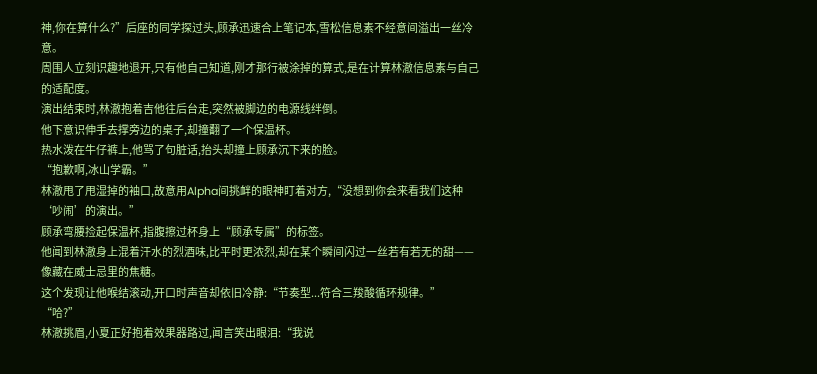神,你在算什么?”后座的同学探过头,顾承迅速合上笔记本,雪松信息素不经意间溢出一丝冷意。
周围人立刻识趣地退开,只有他自己知道,刚才那行被涂掉的算式,是在计算林澈信息素与自己的适配度。
演出结束时,林澈抱着吉他往后台走,突然被脚边的电源线绊倒。
他下意识伸手去撑旁边的桌子,却撞翻了一个保温杯。
热水泼在牛仔裤上,他骂了句脏话,抬头却撞上顾承沉下来的脸。
“抱歉啊,冰山学霸。”
林澈甩了甩湿掉的袖口,故意用Alpha间挑衅的眼神盯着对方,“没想到你会来看我们这种‘吵闹’的演出。”
顾承弯腰捡起保温杯,指腹擦过杯身上“顾承专属”的标签。
他闻到林澈身上混着汗水的烈酒味,比平时更浓烈,却在某个瞬间闪过一丝若有若无的甜——像藏在威士忌里的焦糖。
这个发现让他喉结滚动,开口时声音却依旧冷静:“节奏型...符合三羧酸循环规律。”
“哈?”
林澈挑眉,小夏正好抱着效果器路过,闻言笑出眼泪:“我说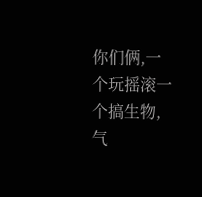你们俩,一个玩摇滚一个搞生物,气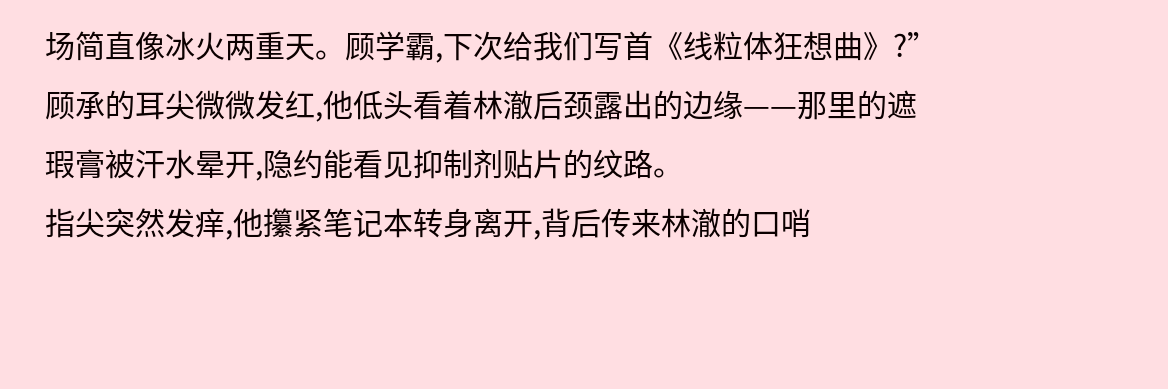场简直像冰火两重天。顾学霸,下次给我们写首《线粒体狂想曲》?”
顾承的耳尖微微发红,他低头看着林澈后颈露出的边缘——那里的遮瑕膏被汗水晕开,隐约能看见抑制剂贴片的纹路。
指尖突然发痒,他攥紧笔记本转身离开,背后传来林澈的口哨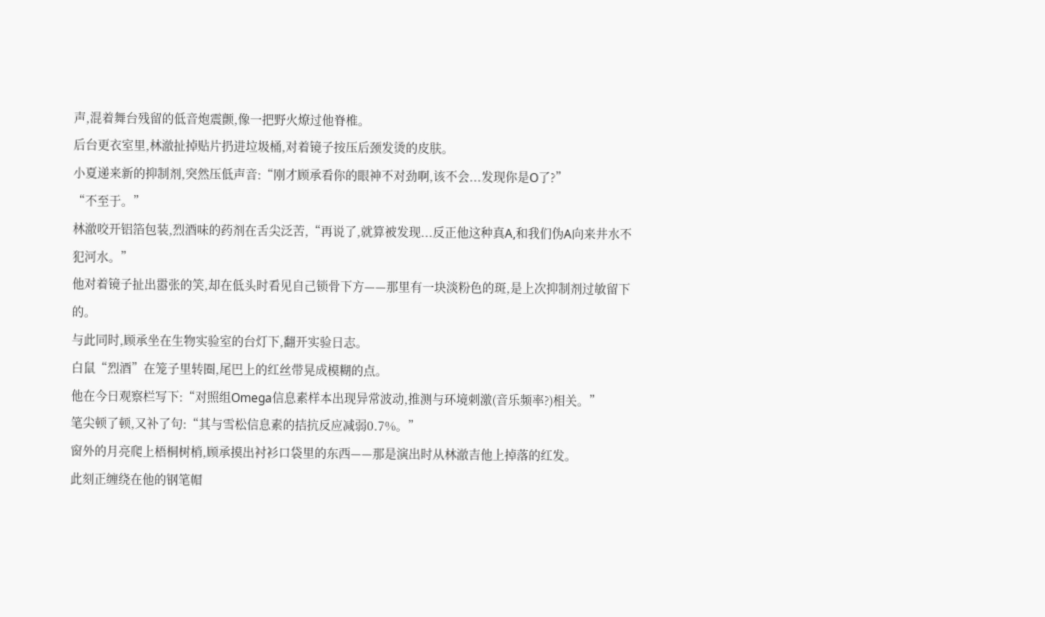声,混着舞台残留的低音炮震颤,像一把野火燎过他脊椎。
后台更衣室里,林澈扯掉贴片扔进垃圾桶,对着镜子按压后颈发烫的皮肤。
小夏递来新的抑制剂,突然压低声音:“刚才顾承看你的眼神不对劲啊,该不会...发现你是O了?”
“不至于。”
林澈咬开铝箔包装,烈酒味的药剂在舌尖泛苦,“再说了,就算被发现...反正他这种真A,和我们伪A向来井水不犯河水。”
他对着镜子扯出嚣张的笑,却在低头时看见自己锁骨下方——那里有一块淡粉色的斑,是上次抑制剂过敏留下的。
与此同时,顾承坐在生物实验室的台灯下,翻开实验日志。
白鼠“烈酒”在笼子里转圈,尾巴上的红丝带晃成模糊的点。
他在今日观察栏写下:“对照组Omega信息素样本出现异常波动,推测与环境刺激(音乐频率?)相关。”
笔尖顿了顿,又补了句:“其与雪松信息素的拮抗反应减弱0.7%。”
窗外的月亮爬上梧桐树梢,顾承摸出衬衫口袋里的东西——那是演出时从林澈吉他上掉落的红发。
此刻正缠绕在他的钢笔帽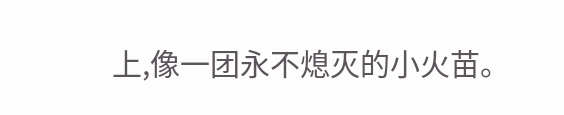上,像一团永不熄灭的小火苗。